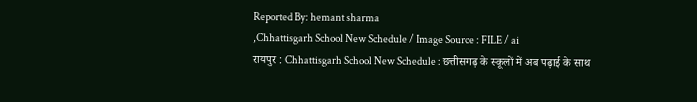Reported By: hemant sharma
,Chhattisgarh School New Schedule / Image Source : FILE / ai
रायपुर : Chhattisgarh School New Schedule : छत्तीसगढ़ के स्कूलों में अब पढ़ाई के साथ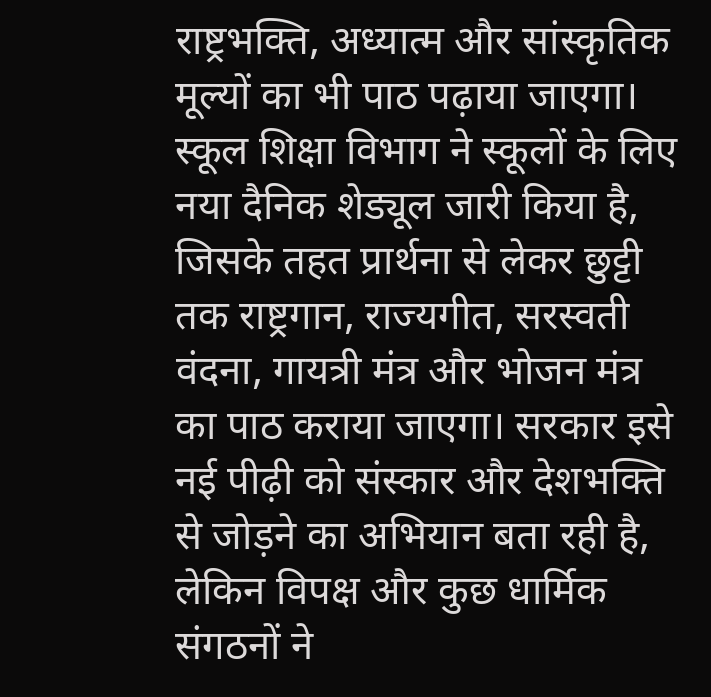राष्ट्रभक्ति, अध्यात्म और सांस्कृतिक मूल्यों का भी पाठ पढ़ाया जाएगा। स्कूल शिक्षा विभाग ने स्कूलों के लिए नया दैनिक शेड्यूल जारी किया है, जिसके तहत प्रार्थना से लेकर छुट्टी तक राष्ट्रगान, राज्यगीत, सरस्वती वंदना, गायत्री मंत्र और भोजन मंत्र का पाठ कराया जाएगा। सरकार इसे नई पीढ़ी को संस्कार और देशभक्ति से जोड़ने का अभियान बता रही है, लेकिन विपक्ष और कुछ धार्मिक संगठनों ने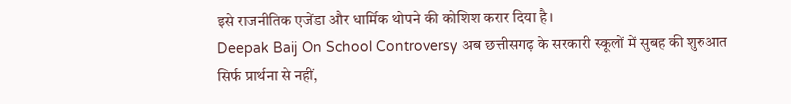इसे राजनीतिक एजेंडा और धार्मिक थोपने की कोशिश करार दिया है।
Deepak Baij On School Controversy अब छत्तीसगढ़ के सरकारी स्कूलों में सुबह की शुरुआत सिर्फ प्रार्थना से नहीं,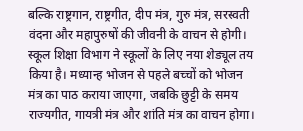बल्कि राष्ट्रगान, राष्ट्रगीत, दीप मंत्र, गुरु मंत्र, सरस्वती वंदना और महापुरुषों की जीवनी के वाचन से होगी। स्कूल शिक्षा विभाग ने स्कूलों के लिए नया शेड्यूल तय किया है। मध्यान्ह भोजन से पहले बच्चों को भोजन मंत्र का पाठ कराया जाएगा, जबकि छुट्टी के समय राज्यगीत, गायत्री मंत्र और शांति मंत्र का वाचन होगा।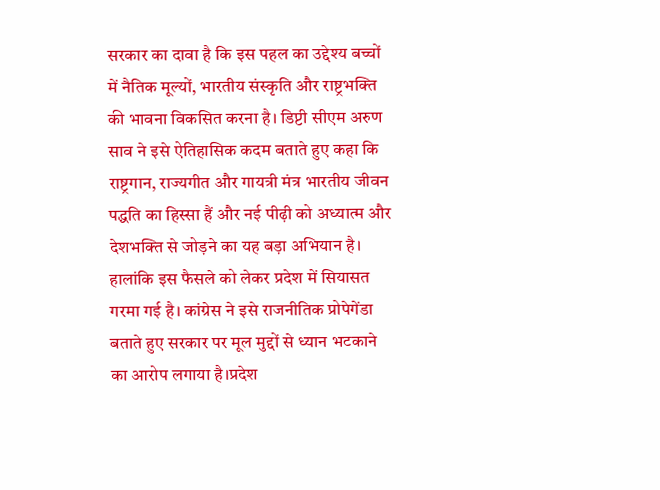सरकार का दावा है कि इस पहल का उद्देश्य बच्चों में नैतिक मूल्यों, भारतीय संस्कृति और राष्ट्रभक्ति की भावना विकसित करना है। डिप्टी सीएम अरुण साव ने इसे ऐतिहासिक कदम बताते हुए कहा कि राष्ट्रगान, राज्यगीत और गायत्री मंत्र भारतीय जीवन पद्धति का हिस्सा हैं और नई पीढ़ी को अध्यात्म और देशभक्ति से जोड़ने का यह बड़ा अभियान है।
हालांकि इस फैसले को लेकर प्रदेश में सियासत गरमा गई है। कांग्रेस ने इसे राजनीतिक प्रोपेगेंडा बताते हुए सरकार पर मूल मुद्दों से ध्यान भटकाने का आरोप लगाया है।प्रदेश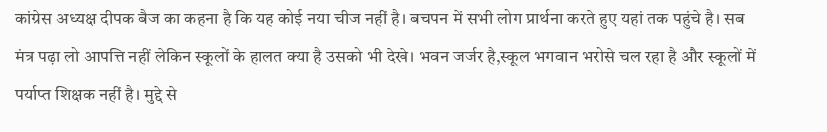कांग्रेस अध्यक्ष दीपक बैज का कहना है कि यह कोई नया चीज नहीं है। बचपन में सभी लोग प्रार्थना करते हुए यहां तक पहुंचे है। सब मंत्र पढ़ा लो आपत्ति नहीं लेकिन स्कूलों के हालत क्या है उसको भी देखे। भवन जर्जर है,स्कूल भगवान भरोसे चल रहा है और स्कूलों में पर्याप्त शिक्षक नहीं है। मुद्दे से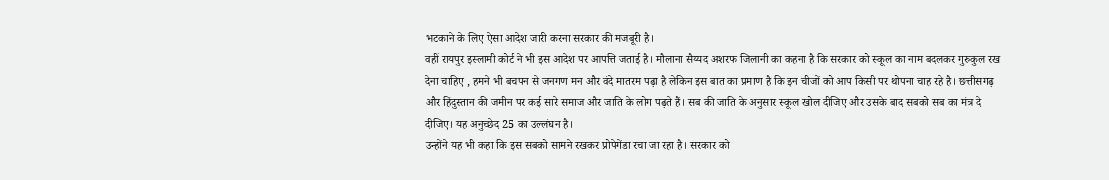भटकाने के लिए ऐसा आदेश जारी करना सरकार की मजबूरी है।
वहीं रायपुर इस्लामी कोर्ट ने भी इस आदेश पर आपत्ति जताई है। मौलाना सैय्यद अशरफ जिलानी का कहना है कि सरकार को स्कूल का नाम बदलकर गुरुकुल रख देना चाहिए , हमने भी बचपन से जनगण मन और वंदे मातरम पढ़ा है लेकिन इस बात का प्रमाण है कि इन चीजों को आप किसी पर थोपना चाह रहे है। छत्तीसगढ़ और हिंदुस्तान की जमीन पर कई सारे समाज और जाति के लोग पढ़ते हैं। सब की जाति के अनुसार स्कूल खोल दीजिए और उसके बाद सबको सब का मंत्र दे दीजिए। यह अनुच्छेद 25 का उल्लंघन है।
उन्होंने यह भी कहा कि इस सबको सामने रखकर प्रोपेगेंडा रचा जा रहा है। सरकार को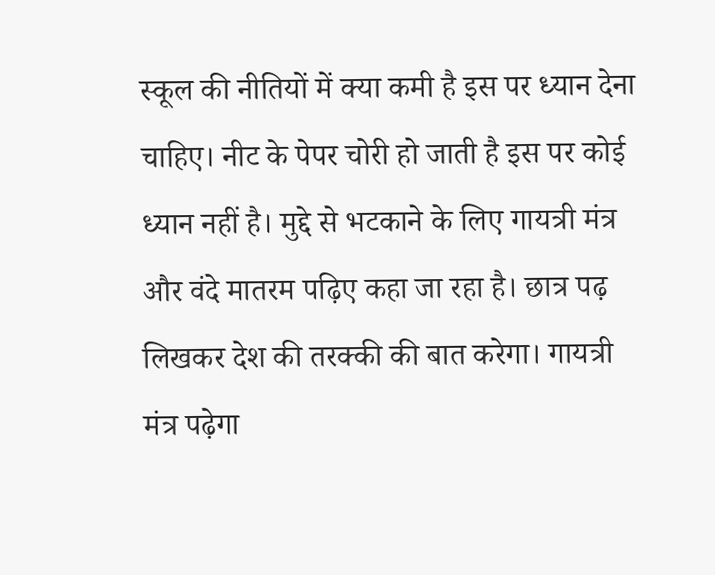स्कूल की नीतियों में क्या कमी है इस पर ध्यान देना चाहिए। नीट के पेपर चोरी हो जाती है इस पर कोई ध्यान नहीं है। मुद्दे से भटकाने के लिए गायत्री मंत्र और वंदे मातरम पढ़िए कहा जा रहा है। छात्र पढ़ लिखकर देश की तरक्की की बात करेगा। गायत्री मंत्र पढ़ेगा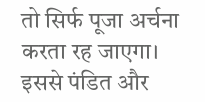तो सिर्फ पूजा अर्चना करता रह जाएगा। इससे पंडित और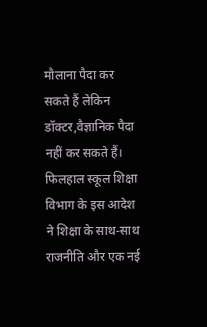मौलाना पैदा कर सकते हैं लेकिन डॉक्टर,वैज्ञानिक पैदा नहीं कर सकते हैं। फिलहाल स्कूल शिक्षा विभाग के इस आदेश ने शिक्षा के साथ-साथ राजनीति और एक नई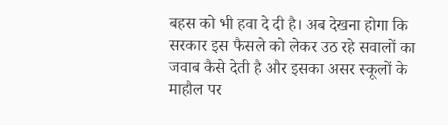बहस को भी हवा दे दी है। अब देखना होगा कि सरकार इस फैसले को लेकर उठ रहे सवालों का जवाब कैसे देती है और इसका असर स्कूलों के माहौल पर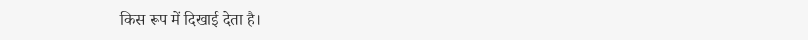किस रूप में दिखाई देता है।